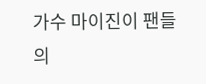가수 마이진이 팬들의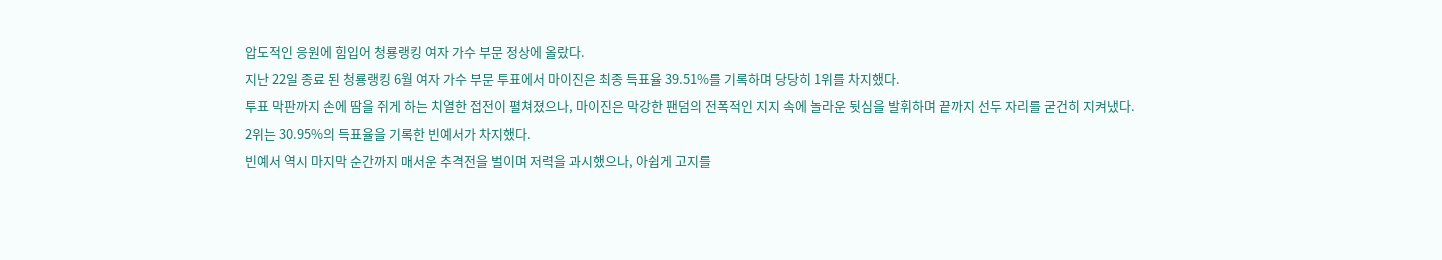압도적인 응원에 힘입어 청룡랭킹 여자 가수 부문 정상에 올랐다.
지난 22일 종료 된 청룡랭킹 6월 여자 가수 부문 투표에서 마이진은 최종 득표율 39.51%를 기록하며 당당히 1위를 차지했다.
투표 막판까지 손에 땀을 쥐게 하는 치열한 접전이 펼쳐졌으나, 마이진은 막강한 팬덤의 전폭적인 지지 속에 놀라운 뒷심을 발휘하며 끝까지 선두 자리를 굳건히 지켜냈다.
2위는 30.95%의 득표율을 기록한 빈예서가 차지했다.
빈예서 역시 마지막 순간까지 매서운 추격전을 벌이며 저력을 과시했으나, 아쉽게 고지를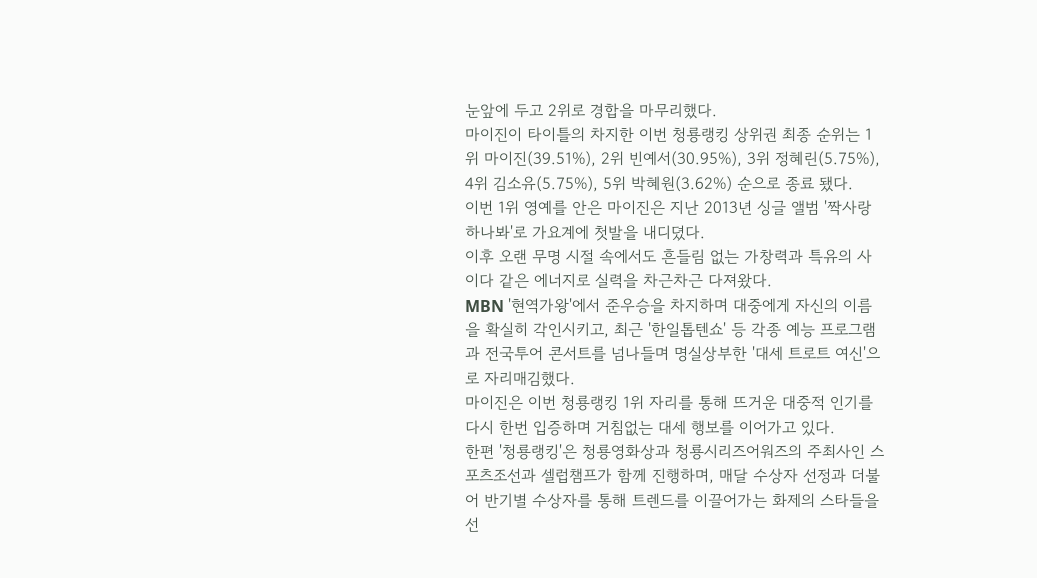눈앞에 두고 2위로 경합을 마무리했다.
마이진이 타이틀의 차지한 이번 청룡랭킹 상위권 최종 순위는 1위 마이진(39.51%), 2위 빈예서(30.95%), 3위 정혜린(5.75%), 4위 김소유(5.75%), 5위 박혜원(3.62%) 순으로 종료 됐다.
이번 1위 영예를 안은 마이진은 지난 2013년 싱글 앨범 '짝사랑하나봐'로 가요계에 첫발을 내디뎠다.
이후 오랜 무명 시절 속에서도 흔들림 없는 가창력과 특유의 사이다 같은 에너지로 실력을 차근차근 다져왔다.
MBN '현역가왕'에서 준우승을 차지하며 대중에게 자신의 이름을 확실히 각인시키고, 최근 '한일톱텐쇼' 등 각종 예능 프로그램과 전국투어 콘서트를 넘나들며 명실상부한 '대세 트로트 여신'으로 자리매김했다.
마이진은 이번 청룡랭킹 1위 자리를 통해 뜨거운 대중적 인기를 다시 한번 입증하며 거침없는 대세 행보를 이어가고 있다.
한편 '청룡랭킹'은 청룡영화상과 청룡시리즈어워즈의 주최사인 스포츠조선과 셀럽챔프가 함께 진행하며, 매달 수상자 선정과 더불어 반기별 수상자를 통해 트렌드를 이끌어가는 화제의 스타들을 선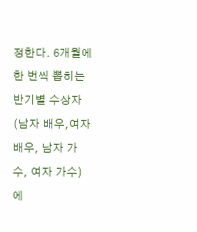정한다. 6개월에 한 번씩 뽑히는 반기별 수상자(남자 배우,여자 배우, 남자 가수, 여자 가수)에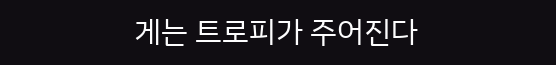게는 트로피가 주어진다